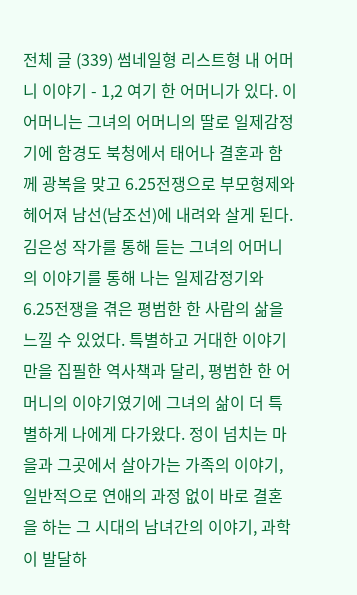전체 글 (339) 썸네일형 리스트형 내 어머니 이야기 - 1,2 여기 한 어머니가 있다. 이 어머니는 그녀의 어머니의 딸로 일제감정기에 함경도 북청에서 태어나 결혼과 함께 광복을 맞고 6.25전쟁으로 부모형제와 헤어져 남선(남조선)에 내려와 살게 된다. 김은성 작가를 통해 듣는 그녀의 어머니의 이야기를 통해 나는 일제감정기와 6.25전쟁을 겪은 평범한 한 사람의 삶을 느낄 수 있었다. 특별하고 거대한 이야기만을 집필한 역사책과 달리, 평범한 한 어머니의 이야기였기에 그녀의 삶이 더 특별하게 나에게 다가왔다. 정이 넘치는 마을과 그곳에서 살아가는 가족의 이야기, 일반적으로 연애의 과정 없이 바로 결혼을 하는 그 시대의 남녀간의 이야기, 과학이 발달하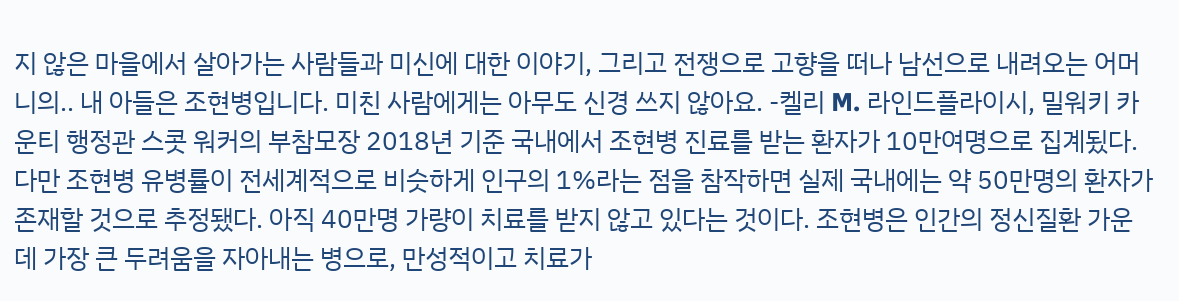지 않은 마을에서 살아가는 사람들과 미신에 대한 이야기, 그리고 전쟁으로 고향을 떠나 남선으로 내려오는 어머니의.. 내 아들은 조현병입니다. 미친 사람에게는 아무도 신경 쓰지 않아요. -켈리 M. 라인드플라이시, 밀워키 카운티 행정관 스콧 워커의 부참모장 2018년 기준 국내에서 조현병 진료를 받는 환자가 10만여명으로 집계됬다. 다만 조현병 유병률이 전세계적으로 비슷하게 인구의 1%라는 점을 참작하면 실제 국내에는 약 50만명의 환자가 존재할 것으로 추정됐다. 아직 40만명 가량이 치료를 받지 않고 있다는 것이다. 조현병은 인간의 정신질환 가운데 가장 큰 두려움을 자아내는 병으로, 만성적이고 치료가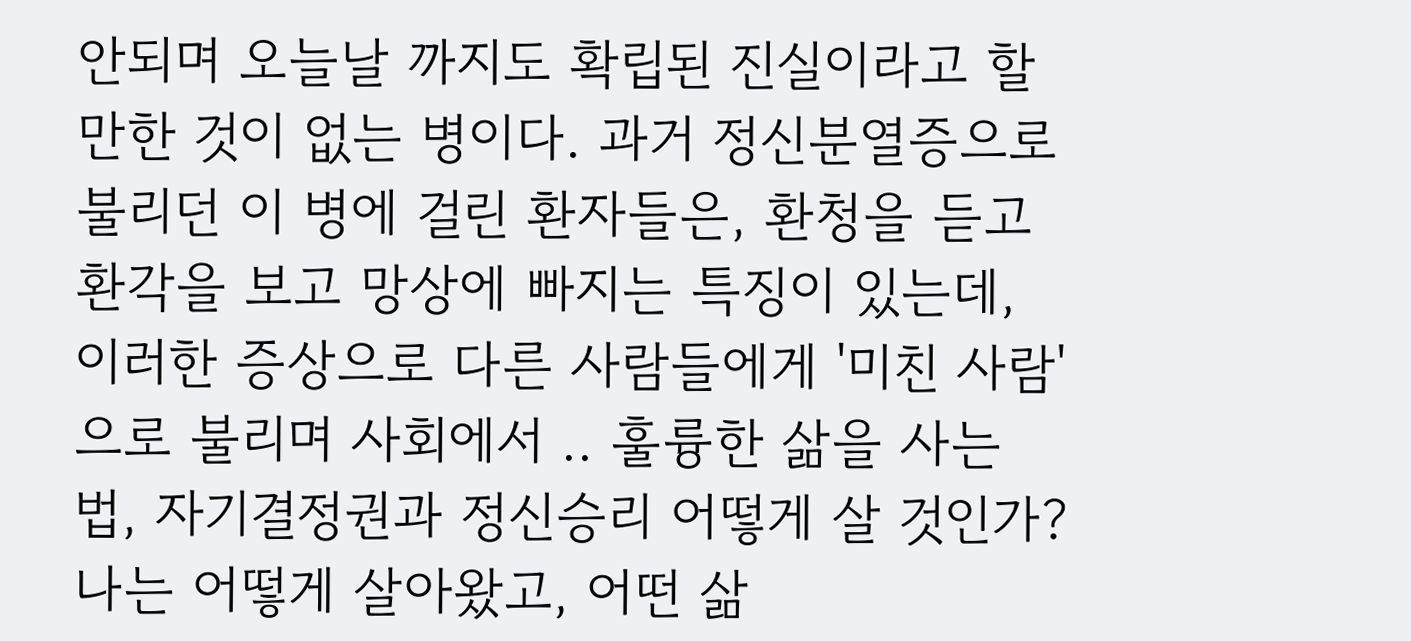안되며 오늘날 까지도 확립된 진실이라고 할 만한 것이 없는 병이다. 과거 정신분열증으로 불리던 이 병에 걸린 환자들은, 환청을 듣고 환각을 보고 망상에 빠지는 특징이 있는데, 이러한 증상으로 다른 사람들에게 '미친 사람'으로 불리며 사회에서 .. 훌륭한 삶을 사는 법, 자기결정권과 정신승리 어떻게 살 것인가? 나는 어떻게 살아왔고, 어떤 삶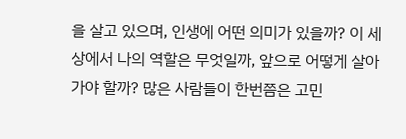을 살고 있으며, 인생에 어떤 의미가 있을까? 이 세상에서 나의 역할은 무엇일까, 앞으로 어떻게 살아가야 할까? 많은 사람들이 한번쯤은 고민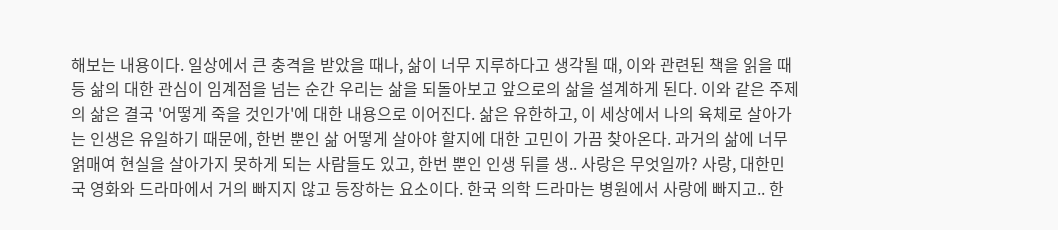해보는 내용이다. 일상에서 큰 충격을 받았을 때나, 삶이 너무 지루하다고 생각될 때, 이와 관련된 책을 읽을 때 등 삶의 대한 관심이 임계점을 넘는 순간 우리는 삶을 되돌아보고 앞으로의 삶을 설계하게 된다. 이와 같은 주제의 삶은 결국 '어떻게 죽을 것인가'에 대한 내용으로 이어진다. 삶은 유한하고, 이 세상에서 나의 육체로 살아가는 인생은 유일하기 때문에, 한번 뿐인 삶 어떻게 살아야 할지에 대한 고민이 가끔 찾아온다. 과거의 삶에 너무 얽매여 현실을 살아가지 못하게 되는 사람들도 있고, 한번 뿐인 인생 뒤를 생.. 사랑은 무엇일까? 사랑, 대한민국 영화와 드라마에서 거의 빠지지 않고 등장하는 요소이다. 한국 의학 드라마는 병원에서 사랑에 빠지고.. 한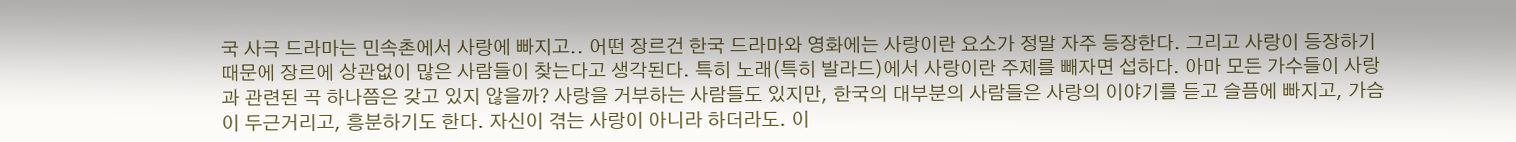국 사극 드라마는 민속촌에서 사랑에 빠지고.. 어떤 장르건 한국 드라마와 영화에는 사랑이란 요소가 정말 자주 등장한다. 그리고 사랑이 등장하기 때문에 장르에 상관없이 많은 사람들이 찾는다고 생각된다. 특히 노래(특히 발라드)에서 사랑이란 주제를 빼자면 섭하다. 아마 모든 가수들이 사랑과 관련된 곡 하나쯤은 갖고 있지 않을까? 사랑을 거부하는 사람들도 있지만, 한국의 대부분의 사람들은 사랑의 이야기를 듣고 슬픔에 빠지고, 가슴이 두근거리고, 흥분하기도 한다. 자신이 겪는 사랑이 아니라 하더라도. 이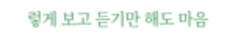렇게 보고 듣기만 해도 마음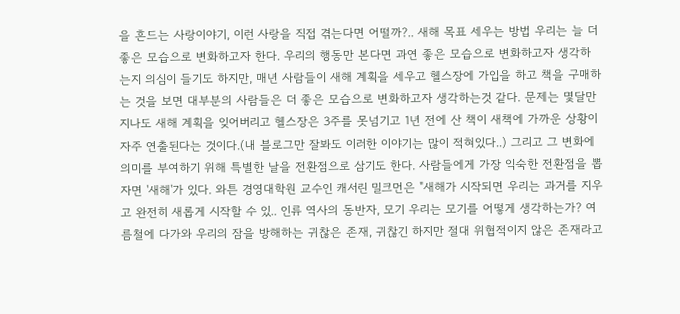을 흔드는 사랑이야기, 이런 사랑을 직접 겪는다면 어떨까?.. 새해 목표 세우는 방법 우리는 늘 더 좋은 모습으로 변화하고자 한다. 우리의 행동만 본다면 과연 좋은 모습으로 변화하고자 생각하는지 의심이 들기도 하지만, 매년 사람들이 새해 계획을 세우고 헬스장에 가입을 하고 책을 구매하는 것을 보면 대부분의 사람들은 더 좋은 모습으로 변화하고자 생각하는것 같다. 문제는 몇달만 지나도 새해 계획을 잊어버리고 헬스장은 3주를 못넘기고 1년 전에 산 책이 새책에 가까운 상황이 자주 연출된다는 것이다.(내 블로그만 잘봐도 이러한 이야기는 많이 적혀있다..) 그리고 그 변화에 의미를 부여하기 위해 특별한 날을 전환점으로 삼기도 한다. 사람들에게 가장 익숙한 전환점을 뽑자면 '새해'가 있다. 와튼 경영대학원 교수인 캐서린 밀크먼은 "새해가 시작되면 우리는 과거를 지우고 완전히 새롭게 시작할 수 있.. 인류 역사의 동반자, 모기 우리는 모기를 어떻게 생각하는가? 여름철에 다가와 우리의 잠을 방해하는 귀찮은 존재, 귀찮긴 하지만 절대 위협적이지 않은 존재라고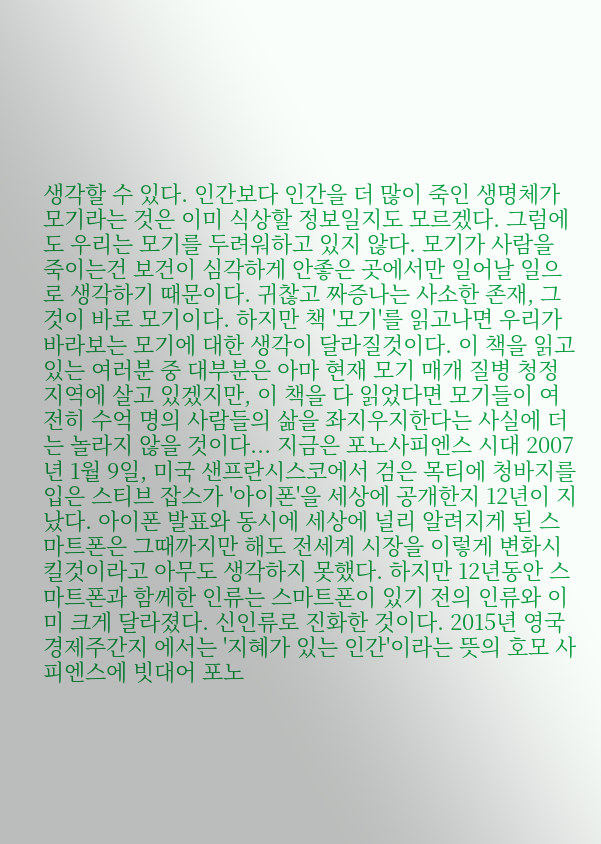생각할 수 있다. 인간보다 인간을 더 많이 죽인 생명체가 모기라는 것은 이미 식상할 정보일지도 모르겠다. 그럼에도 우리는 모기를 두려워하고 있지 않다. 모기가 사람을 죽이는건 보건이 심각하게 안좋은 곳에서만 일어날 일으로 생각하기 때문이다. 귀찮고 짜증나는 사소한 존재, 그것이 바로 모기이다. 하지만 책 '모기'를 읽고나면 우리가 바라보는 모기에 대한 생각이 달라질것이다. 이 책을 읽고 있는 여러분 중 대부분은 아마 현재 모기 매개 질병 청정지역에 살고 있겠지만, 이 책을 다 읽었다면 모기들이 여전히 수억 명의 사람들의 삶을 좌지우지한다는 사실에 더는 놀라지 않을 것이다... 지금은 포노사피엔스 시대 2007년 1월 9일, 미국 샌프란시스코에서 검은 목티에 청바지를 입은 스티브 잡스가 '아이폰'을 세상에 공개한지 12년이 지났다. 아이폰 발표와 동시에 세상에 널리 알려지게 된 스마트폰은 그때까지만 해도 전세계 시장을 이렇게 변화시킬것이라고 아무도 생각하지 못했다. 하지만 12년동안 스마트폰과 함께한 인류는 스마트폰이 있기 전의 인류와 이미 크게 달라졌다. 신인류로 진화한 것이다. 2015년 영국 경제주간지 에서는 '지혜가 있는 인간'이라는 뜻의 호모 사피엔스에 빗대어 포노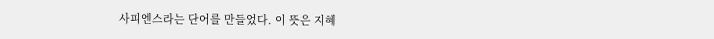사피엔스라는 단어를 만들었다. 이 뜻은 지혜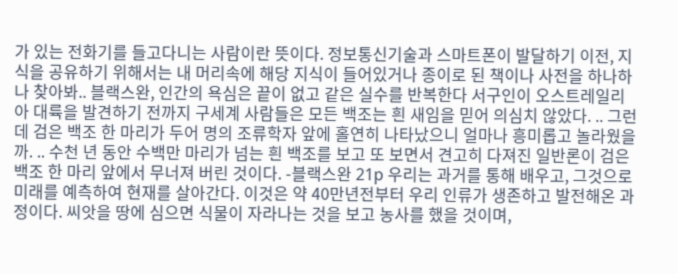가 있는 전화기를 들고다니는 사람이란 뜻이다. 정보통신기술과 스마트폰이 발달하기 이전, 지식을 공유하기 위해서는 내 머리속에 해당 지식이 들어있거나 종이로 된 책이나 사전을 하나하나 찾아봐.. 블랙스완, 인간의 욕심은 끝이 없고 같은 실수를 반복한다 서구인이 오스트레일리아 대륙을 발견하기 전까지 구세계 사람들은 모든 백조는 흰 새임을 믿어 의심치 않았다. .. 그런데 검은 백조 한 마리가 두어 명의 조류학자 앞에 홀연히 나타났으니 얼마나 흥미롭고 놀라웠을까. .. 수천 년 동안 수백만 마리가 넘는 흰 백조를 보고 또 보면서 견고히 다져진 일반론이 검은 백조 한 마리 앞에서 무너져 버린 것이다. -블랙스완 21p 우리는 과거를 통해 배우고, 그것으로 미래를 예측하여 현재를 살아간다. 이것은 약 40만년전부터 우리 인류가 생존하고 발전해온 과정이다. 씨앗을 땅에 심으면 식물이 자라나는 것을 보고 농사를 했을 것이며,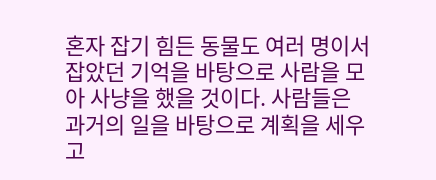혼자 잡기 힘든 동물도 여러 명이서 잡았던 기억을 바탕으로 사람을 모아 사냥을 했을 것이다. 사람들은 과거의 일을 바탕으로 계획을 세우고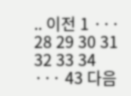.. 이전 1 ··· 28 29 30 31 32 33 34 ··· 43 다음